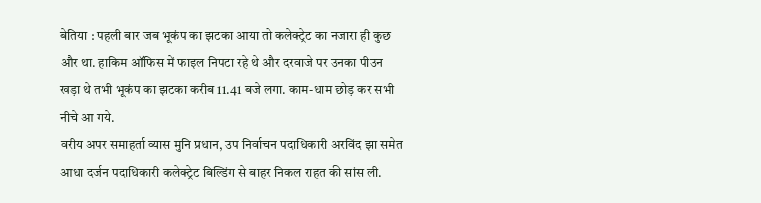बेतिया : पहली बार जब भूकंप का झटका आया तो कलेक्ट्रेट का नजारा ही कुछ और था. हाकिम ऑफिस में फाइल निपटा रहे थे और दरवाजे पर उनका पीउन खड़ा थे तभी भूकंप का झटका करीब 11.41 बजे लगा. काम-धाम छोड़ कर सभी नीचे आ गये.
वरीय अपर समाहर्ता व्यास मुनि प्रधान, उप निर्वाचन पदाधिकारी अरविंद झा समेत आधा दर्जन पदाधिकारी कलेक्ट्रेट बिल्डिंग से बाहर निकल राहत की सांस ली.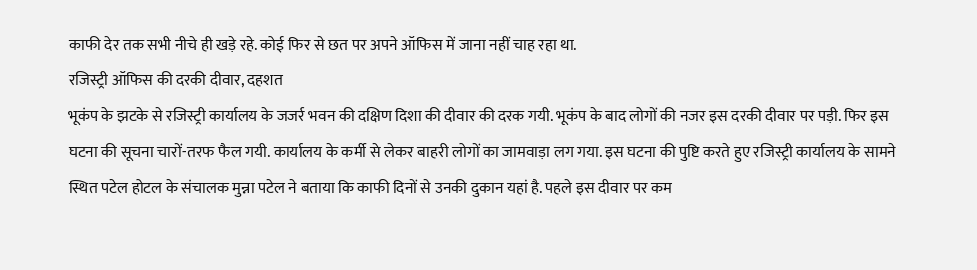काफी देर तक सभी नीचे ही खड़े रहे. कोई फिर से छत पर अपने ऑफिस में जाना नहीं चाह रहा था.
रजिस्ट्री ऑफिस की दरकी दीवार, दहशत
भूकंप के झटके से रजिस्ट्री कार्यालय के जजर्र भवन की दक्षिण दिशा की दीवार की दरक गयी. भूकंप के बाद लोगों की नजर इस दरकी दीवार पर पड़ी. फिर इस घटना की सूचना चारों-तरफ फैल गयी. कार्यालय के कर्मी से लेकर बाहरी लोगों का जामवाड़ा लग गया. इस घटना की पुष्टि करते हुए रजिस्ट्री कार्यालय के सामने स्थित पटेल होटल के संचालक मुन्ना पटेल ने बताया कि काफी दिनों से उनकी दुकान यहां है. पहले इस दीवार पर कम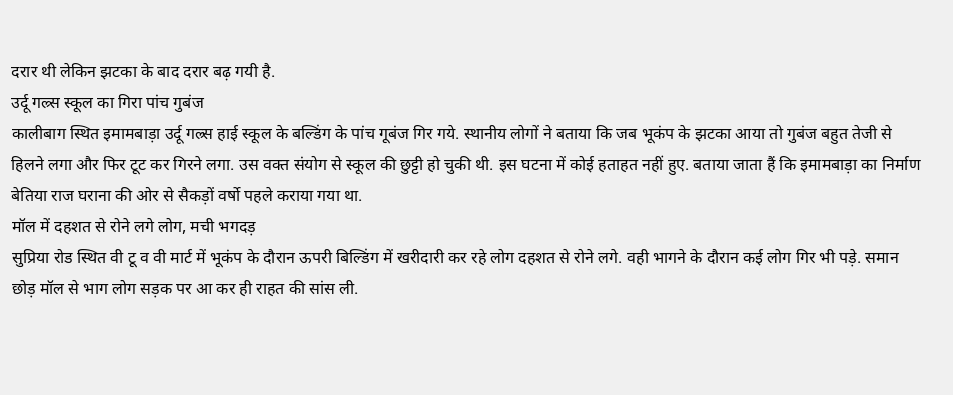दरार थी लेकिन झटका के बाद दरार बढ़ गयी है.
उर्दू गल्र्स स्कूल का गिरा पांच गुबंज
कालीबाग स्थित इमामबाड़ा उर्दू गल्र्स हाई स्कूल के बल्डिंग के पांच गूबंज गिर गये. स्थानीय लोगों ने बताया कि जब भूकंप के झटका आया तो गुबंज बहुत तेजी से हिलने लगा और फिर टूट कर गिरने लगा. उस वक्त संयोग से स्कूल की छुट्टी हो चुकी थी. इस घटना में कोई हताहत नहीं हुए. बताया जाता हैं कि इमामबाड़ा का निर्माण बेतिया राज घराना की ओर से सैकड़ों वर्षो पहले कराया गया था.
मॉल में दहशत से रोने लगे लोग, मची भगदड़
सुप्रिया रोड स्थित वी टू व वी मार्ट में भूकंप के दौरान ऊपरी बिल्डिंग में खरीदारी कर रहे लोग दहशत से रोने लगे. वही भागने के दौरान कई लोग गिर भी पड़े. समान छोड़ मॉल से भाग लोग सड़क पर आ कर ही राहत की सांस ली.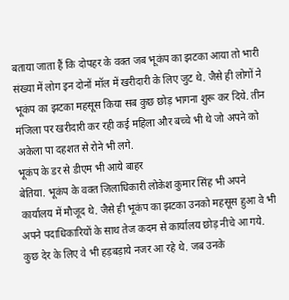बताया जाता हैं कि दोपहर के वक्त जब भूकंप का झटका आया तो भारी संख्या में लोग इन दोनों मॉल में खरीदारी के लिए जुट थे. जैसे ही लोगों ने भूकंप का झटका महसूस किया सब कुछ छोड़ भागना शुरू कर दिये. तीन मंजिला पर खरीदारी कर रही कई महिला और बच्चे भी थे जो अपने को अकेला पा दहशत से रोने भी लगे.
भूकंप के डर से डीएम भी आये बाहर
बेतिया. भूकंप के वक्त जिलाधिकारी लोकेश कुमार सिंह भी अपने कार्यालय में मौजूद थे. जैसे ही भूकंप का झटका उनको महसूस हुआ वे भी अपने पदाधिकारियों के साथ तेज कदम से कार्यालय छोड़ नीचे आ गये. कुछ देर के लिए वे भी हड़बड़ाये नजर आ रहे थे. जब उनके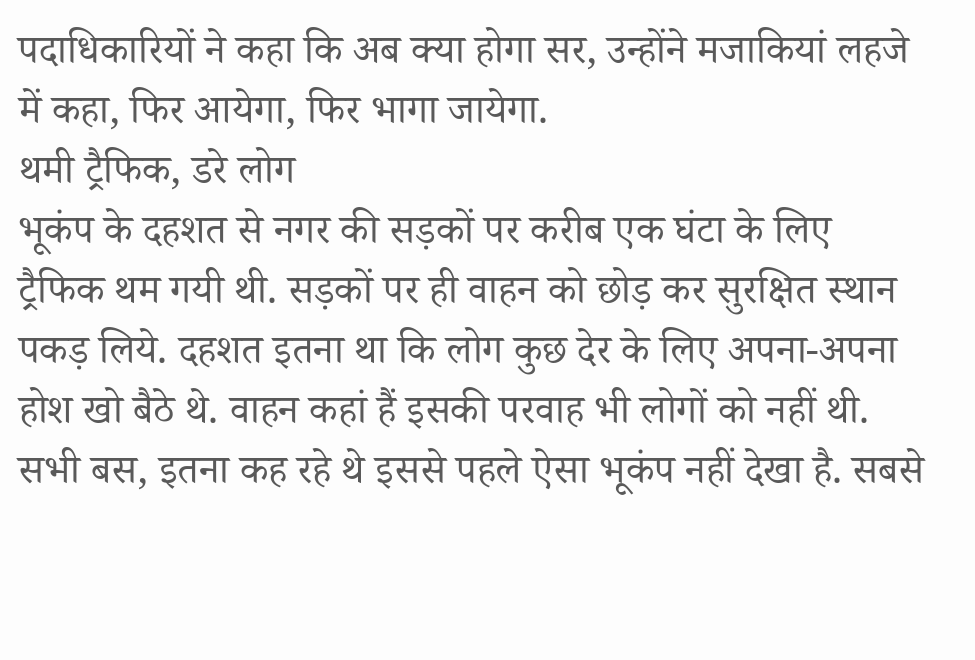पदाधिकारियों ने कहा कि अब क्या होगा सर, उन्होंने मजाकियां लहजे में कहा, फिर आयेगा, फिर भागा जायेगा.
थमी ट्रैफिक, डरे लोग
भूकंप के दहशत से नगर की सड़कों पर करीब एक घंटा के लिए ट्रैफिक थम गयी थी. सड़कों पर ही वाहन को छोड़ कर सुरक्षित स्थान पकड़ लिये. दहशत इतना था कि लोग कुछ देर के लिए अपना-अपना होश खो बैठे थे. वाहन कहां हैं इसकी परवाह भी लोगों को नहीं थी. सभी बस, इतना कह रहे थे इससे पहले ऐसा भूकंप नहीं देखा है. सबसे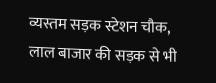व्यस्तम सड़क स्टेशन चौक, लाल बाजार की सड़क से भी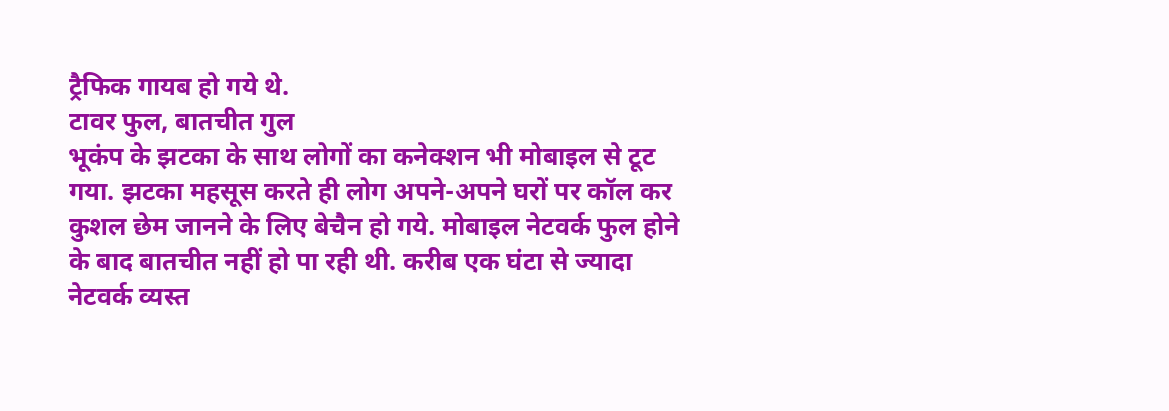ट्रैफिक गायब हो गये थे.
टावर फुल, बातचीत गुल
भूकंप के झटका के साथ लोगों का कनेक्शन भी मोबाइल से टूट गया. झटका महसूस करते ही लोग अपने-अपने घरों पर कॉल कर कुशल छेम जानने के लिए बेचैन हो गये. मोबाइल नेटवर्क फुल होने के बाद बातचीत नहीं हो पा रही थी. करीब एक घंटा से ज्यादा नेटवर्क व्यस्त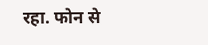रहा. फोन से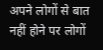अपने लोगों से बात नहीं होने पर लोगों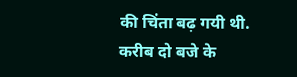की चिंता बढ़ गयी थी. करीब दो बजे के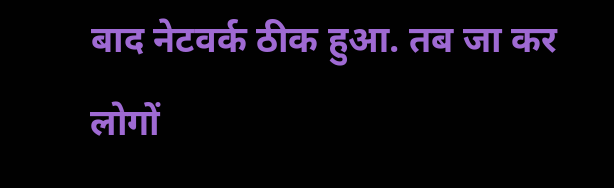बाद नेटवर्क ठीक हुआ. तब जा कर लोगों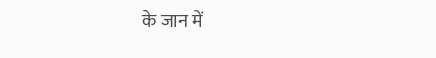के जान में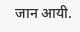जान आयी.